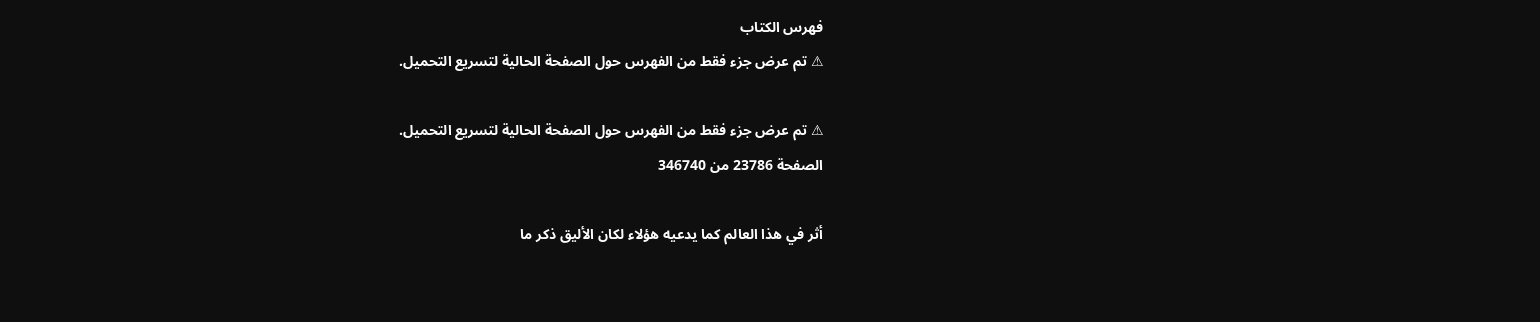فهرس الكتاب
⚠ تم عرض جزء فقط من الفهرس حول الصفحة الحالية لتسريع التحميل.

⚠ تم عرض جزء فقط من الفهرس حول الصفحة الحالية لتسريع التحميل.
الصفحة 23786 من 346740

أثر في هذا العالم كما يدعيه هؤلاء لكان الأليق ذكر ما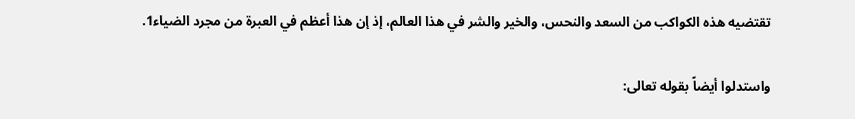تقتضيه هذه الكواكب من السعد والنحس، والخير والشر في هذا العالم، إذ إن هذا أعظم في العبرة من مجرد الضياء1.

واستدلوا أيضاً بقوله تعالى: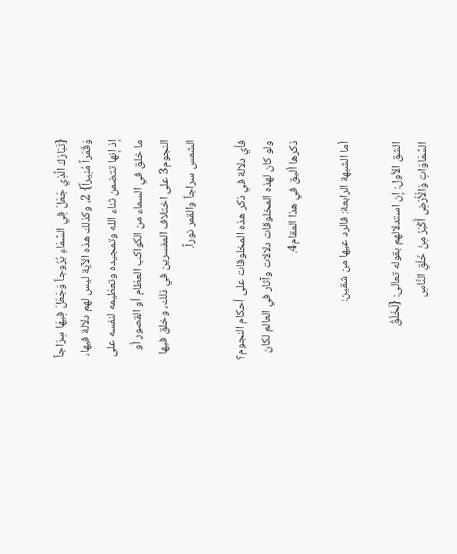{تَبَارَكَ الَّذِي جَعَلَ فِي السَّمَاءِ بُرُوجاً وَجَعَلَ فِيهَا سِرَاجاً وَقَمَراً مُنِيراً} 2، وكذلك هذه الآية ليس لهم دلالة فيها، إذ إنها تتضمن ثناء الله وتمجيده وتعظيمه لنفسه على ما خلق في السماء من الكواكب العظام أو القصور أو النجوم3 على اختلاف المفسرين في ذلك، وخلق فيها الشمس سراجاً والقمر نوراً.

فأي دلالة في ذكر هذه المخلوقات على أحكام النجوم؟ ولو كان لهذه المخلوقات دلالات وآثار في العالم لكان ذكرها أليق في هذا المقام4.

أما الشبهة الرابعة: فالرد عيها من شقين:

الشق الأول: إن استدلالهم بقوله تعالى: {لَخَلْقُ السَّمَاوَاتِ وَالْأَرْضِ أَكْبَرُ مِنْ خَلْقِ النَّاسِ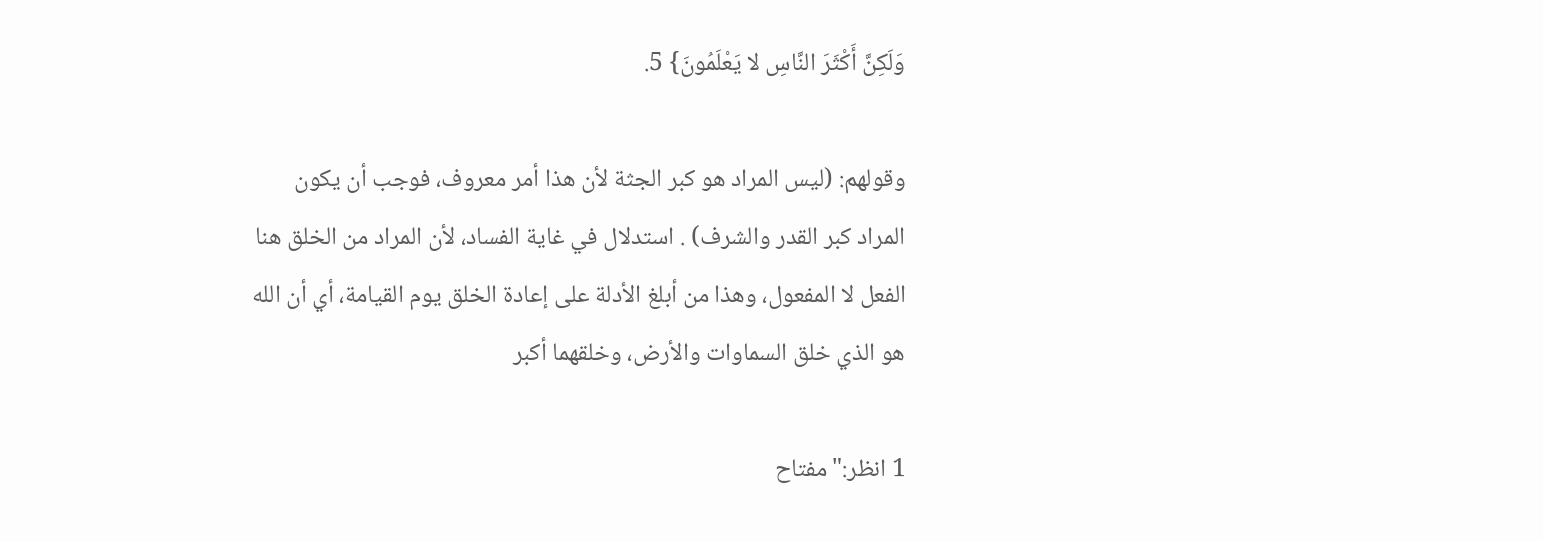وَلَكِنَّ أَكْثَرَ النَّاسِ لا يَعْلَمُونَ} 5.

وقولهم: (ليس المراد هو كبر الجثة لأن هذا أمر معروف، فوجب أن يكون المراد كبر القدر والشرف) . استدلال في غاية الفساد، لأن المراد من الخلق هنا الفعل لا المفعول، وهذا من أبلغ الأدلة على إعادة الخلق يوم القيامة، أي أن الله هو الذي خلق السماوات والأرض، وخلقهما أكبر

1 انظر:"مفتاح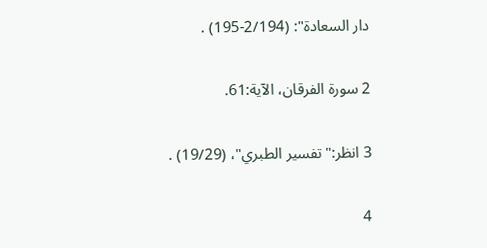دار السعادة": (2/194-195) .

2 سورة الفرقان، الآية:61.

3 انظر:"تفسير الطبري"، (19/29) .

4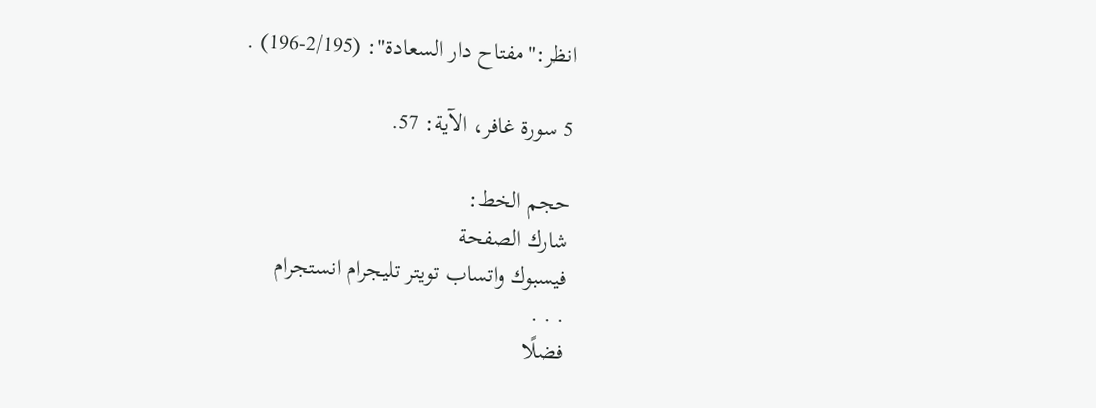انظر:"مفتاح دار السعادة": (2/195-196) .

5 سورة غافر، الآية: 57.

حجم الخط:
شارك الصفحة
فيسبوك واتساب تويتر تليجرام انستجرام
. . .
فضلًا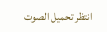انتظر تحميل الصوت